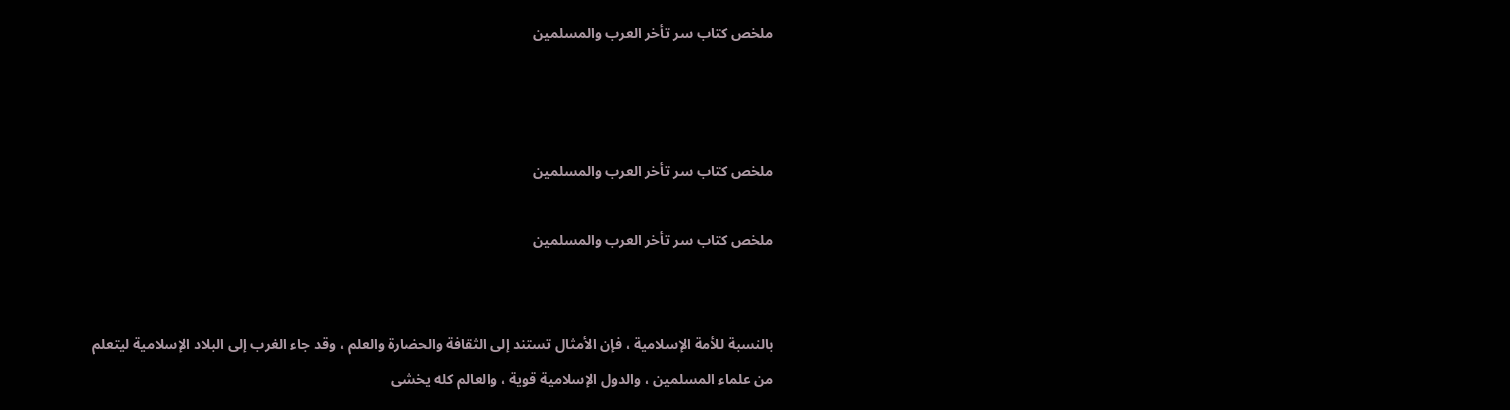ملخص كتاب سر تأخر العرب والمسلمين



ملخص كتاب سر تأخر العرب والمسلمين

ملخص كتاب سر تأخر العرب والمسلمين


بالنسبة للأمة الإسلامية ، فإن الأمثال تستند إلى الثقافة والحضارة والعلم ، وقد جاء الغرب إلى البلاد الإسلامية ليتعلم من علماء المسلمين ، والدول الإسلامية قوية ، والعالم كله يخشى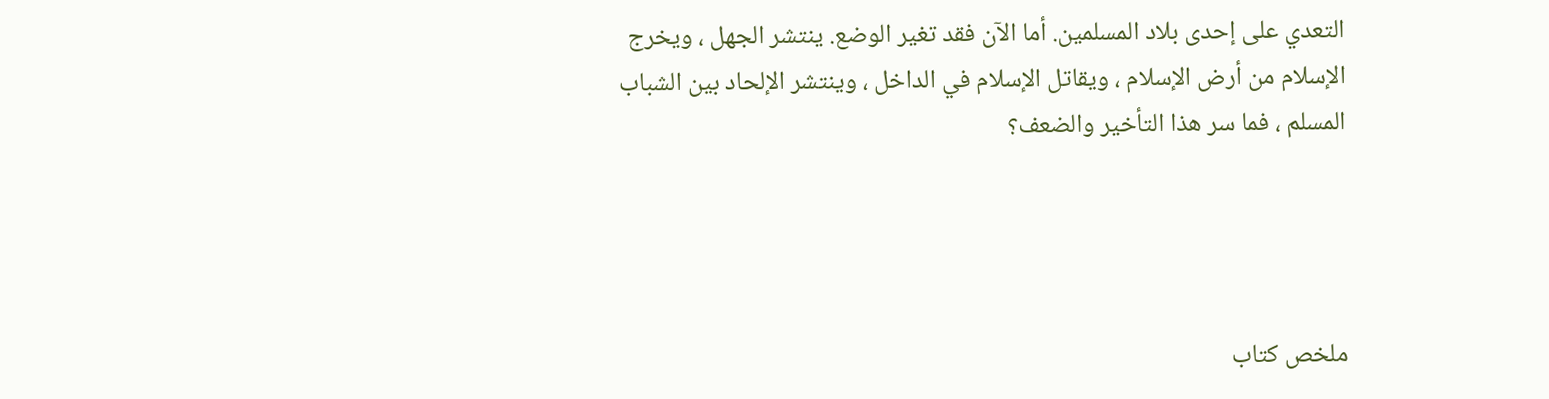التعدي على إحدى بلاد المسلمين. أما الآن فقد تغير الوضع. ينتشر الجهل ، ويخرج الإسلام من أرض الإسلام ، ويقاتل الإسلام في الداخل ، وينتشر الإلحاد بين الشباب المسلم ، فما سر هذا التأخير والضعف؟




ملخص كتاب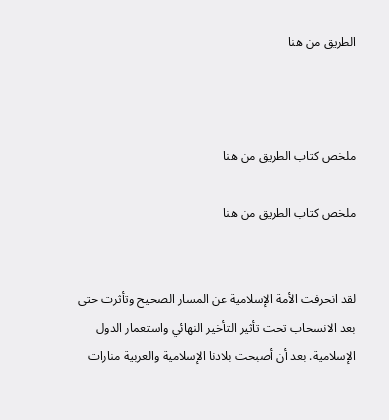الطريق من هنا



ملخص كتاب الطريق من هنا

ملخص كتاب الطريق من هنا


لقد انحرفت الأمة الإسلامية عن المسار الصحيح وتأثرت حتى بعد الانسحاب تحت تأثير التأخير النهائي واستعمار الدول الإسلامية. بعد أن أصبحت بلادنا الإسلامية والعربية منارات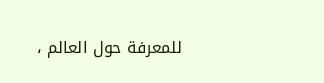للمعرفة حول العالم ،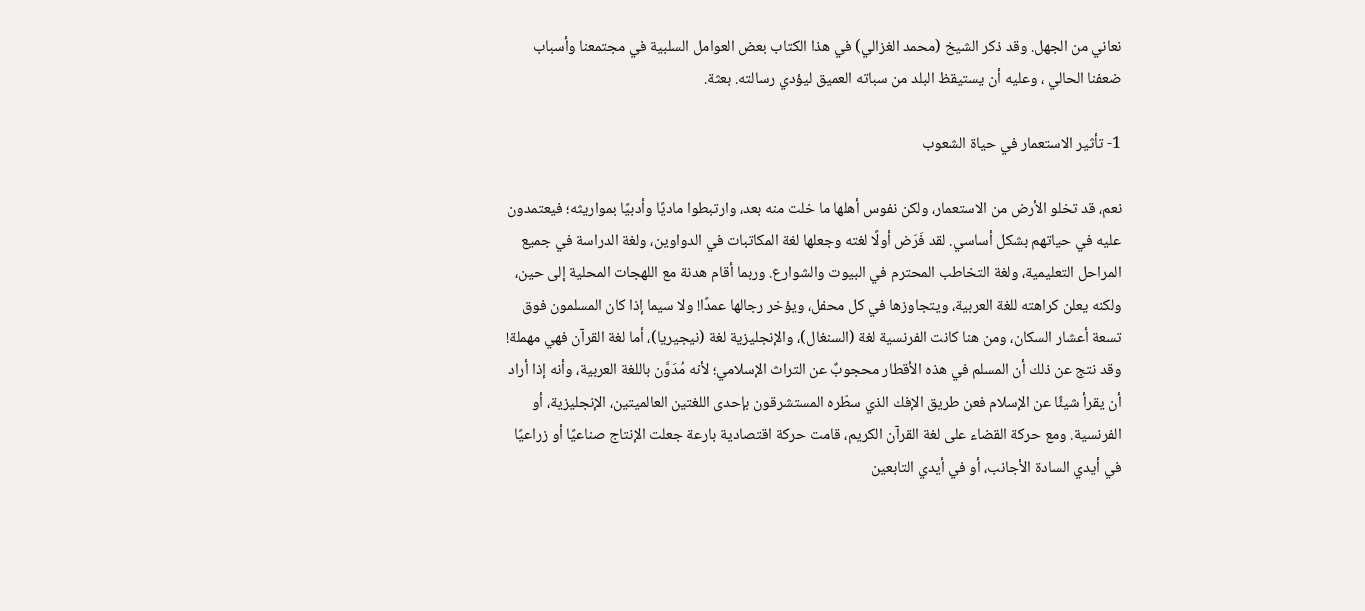نعاني من الجهل. وقد ذكر الشيخ (محمد الغزالي) في هذا الكتاب بعض العوامل السلبية في مجتمعنا وأسباب ضعفنا الحالي ، وعليه أن يستيقظ البلد من سباته العميق ليؤدي رسالته. بعثة.

1- تأثير الاستعمار في حياة الشعوب

نعم، قد تخلو الأرض من الاستعمار، ولكن نفوس أهلها ما خلت منه بعد، وارتبطوا ماديًا وأدبيًا بمواريثه؛ فيعتمدون عليه في حياتهم بشكل أساسي. لقد فَرَض أولًا لغته وجعلها لغة المكاتبات في الدواوين، ولغة الدراسة في جميع المراحل التعليمية، ولغة التخاطب المحترم في البيوت والشوارع. وربما أقام هدنة مع اللهجات المحلية إلى حين، ولكنه يعلن كراهته للغة العربية، ويتجاوزها في كل محفل، ويؤخر رجالها عمدًا! ولا سيما إذا كان المسلمون فوق تسعة أعشار السكان، ومن هنا كانت الفرنسية لغة (السنغال)، والإنجليزية لغة (نيجيريا)، أما لغة القرآن فهي مهملة! وقد نتج عن ذلك أن المسلم في هذه الأقطار محجوبٌ عن التراث الإسلامي؛ لأنه مُدَوَّن باللغة العربية، وأنه إذا أراد أن يقرأ شيئًا عن الإسلام فعن طريق الإفك الذي سطّره المستشرقون بإحدى اللغتين العالميتين، الإنجليزية، أو الفرنسية. ومع حركة القضاء على لغة القرآن الكريم، قامت حركة اقتصادية بارعة جعلت الإنتاج صناعيًا أو زراعيًا في أيدي السادة الأجانب، أو في أيدي التابعين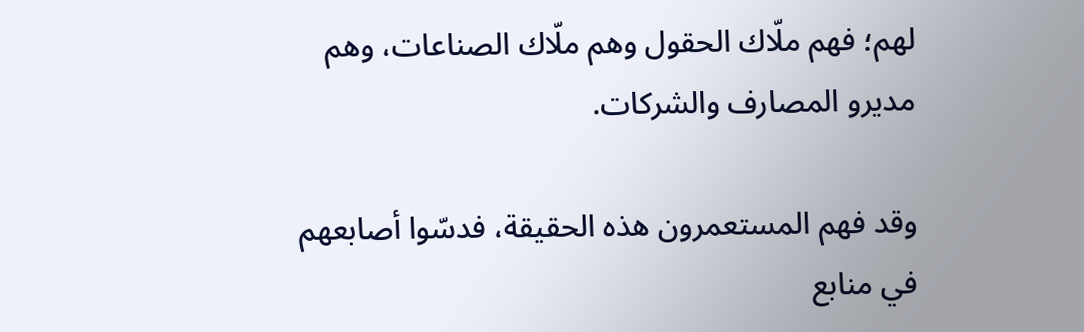لهم؛ فهم ملّاك الحقول وهم ملّاك الصناعات، وهم مديرو المصارف والشركات.

وقد فهم المستعمرون هذه الحقيقة، فدسّوا أصابعهم في منابع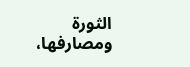الثورة ومصارفها،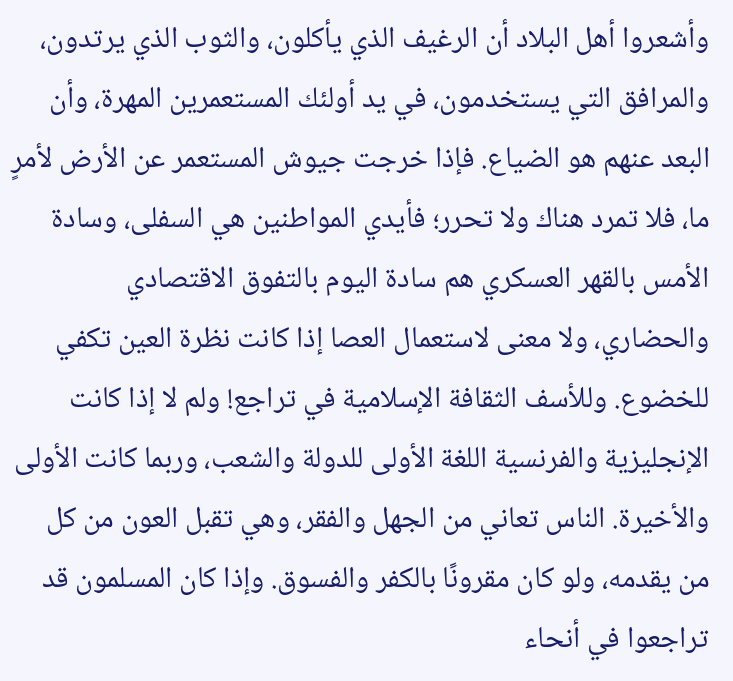وأشعروا أهل البلاد أن الرغيف الذي يأكلون، والثوب الذي يرتدون، والمرافق التي يستخدمون، في يد أولئك المستعمرين المهرة، وأن البعد عنهم هو الضياع. فإذا خرجت جيوش المستعمر عن الأرض لأمرٍ ما، فلا تمرد هناك ولا تحرر؛ فأيدي المواطنين هي السفلى، وسادة الأمس بالقهر العسكري هم سادة اليوم بالتفوق الاقتصادي والحضاري، ولا معنى لاستعمال العصا إذا كانت نظرة العين تكفي للخضوع. وللأسف الثقافة الإسلامية في تراجع! ولم لا إذا كانت الإنجليزية والفرنسية اللغة الأولى للدولة والشعب، وربما كانت الأولى والأخيرة. الناس تعاني من الجهل والفقر، وهي تقبل العون من كل من يقدمه، ولو كان مقرونًا بالكفر والفسوق. وإذا كان المسلمون قد تراجعوا في أنحاء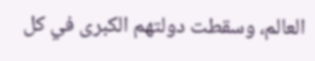العالم، وسقطت دولتهم الكبرى في كل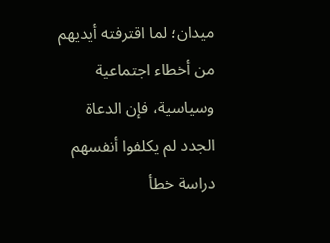ميدان؛ لما اقترفته أيديهم من أخطاء اجتماعية وسياسية، فإن الدعاة الجدد لم يكلفوا أنفسهم دراسة خطأ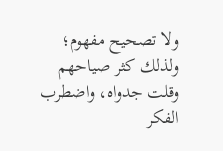ولا تصحيح مفهوم؛ ولذلك كثر صياحهم وقلت جدواه، واضطرب الفكر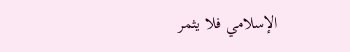الإسلامي فلا يثمر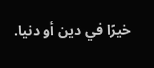خيرًا في دين أو دنيا.